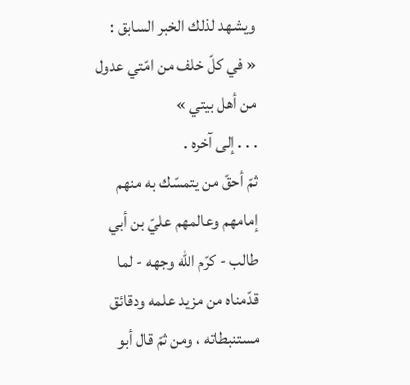ويشهد لذلك الخبر السابق :
« في كلّ خلف من امّتي عدول من أهل بيتي »
. . . إلى آخره .
ثمّ أحقّ من يتمسّك به منهم إمامهم وعالمهم عليّ بن أبي طالب - كرّم اللّه وجهه - لما قدّمناه من مزيد علمه ودقائق مستنبطاته ، ومن ثمّ قال أبو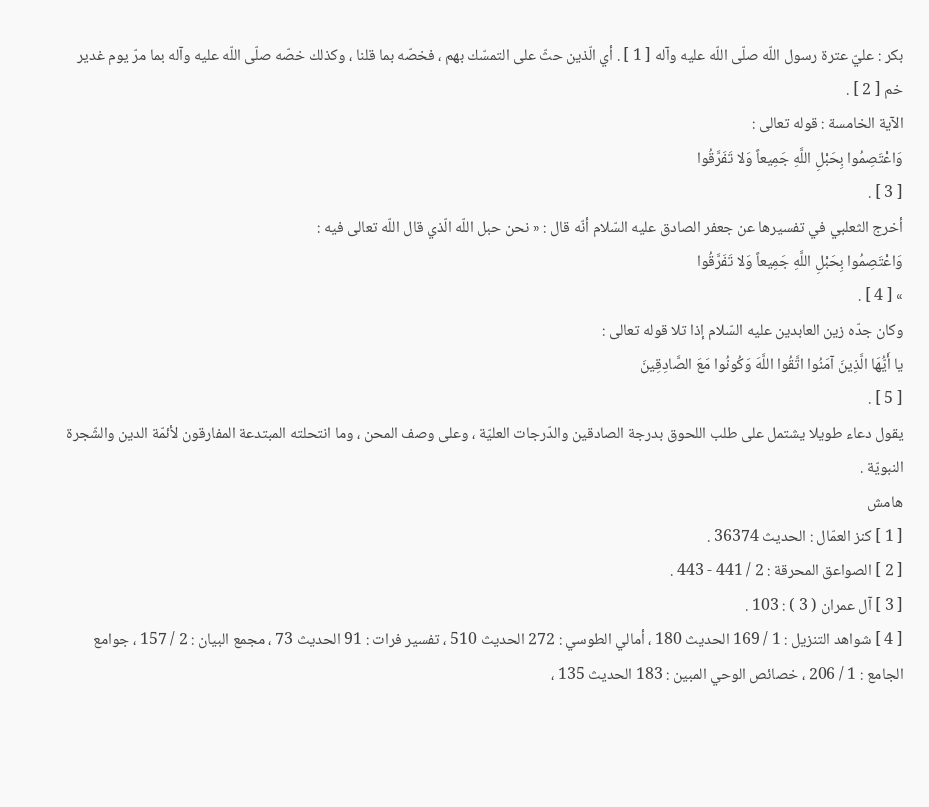بكر : عليّ عترة رسول اللّه صلّى اللّه عليه وآله [ 1 ] . أي الّذين حثّ على التمسّك بهم ، فخصّه بما قلنا ، وكذلك خصّه صلّى اللّه عليه وآله بما مرّ يوم غدير خم [ 2 ] .
الآية الخامسة : قوله تعالى :
وَاعْتَصِمُوا بِحَبْلِ اللَّهِ جَمِيعاً وَلا تَفَرَّقُوا
[ 3 ] .
أخرج الثعلبي في تفسيرها عن جعفر الصادق عليه السّلام أنّه قال : « نحن حبل اللّه الّذي قال اللّه تعالى فيه :
وَاعْتَصِمُوا بِحَبْلِ اللَّهِ جَمِيعاً وَلا تَفَرَّقُوا
» [ 4 ] .
وكان جدّه زين العابدين عليه السّلام إذا تلا قوله تعالى :
يا أَيُّهَا الَّذِينَ آمَنُوا اتَّقُوا اللَّهَ وَكُونُوا مَعَ الصَّادِقِينَ
[ 5 ] .
يقول دعاء طويلا يشتمل على طلب اللحوق بدرجة الصادقين والدّرجات العليّة ، وعلى وصف المحن ، وما انتحلته المبتدعة المفارقون لأئمّة الدين والشّجرة النبويّة .
هامش
[ 1 ] كنز العمّال : الحديث 36374 .
[ 2 ] الصواعق المحرقة : 2 / 441 - 443 .
[ 3 ] آل عمران ( 3 ) : 103 .
[ 4 ] شواهد التنزيل : 1 / 169 الحديث 180 ، أمالي الطوسي : 272 الحديث 510 ، تفسير فرات : 91 الحديث 73 ، مجمع البيان : 2 / 157 ، جوامع الجامع : 1 / 206 ، خصائص الوحي المبين : 183 الحديث 135 ،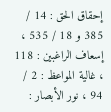إحقاق الحق : 14 / 385 و 18 / 535 ، إسعاف الراغبين : 118 ، غالية المواعظ : 2 / 94 ، نور الأبصار :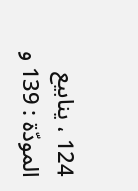124 ، ينابيع المودّة : 139 و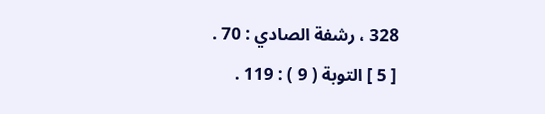328 ، رشفة الصادي : 70 .
[ 5 ] التوبة ( 9 ) : 119 .